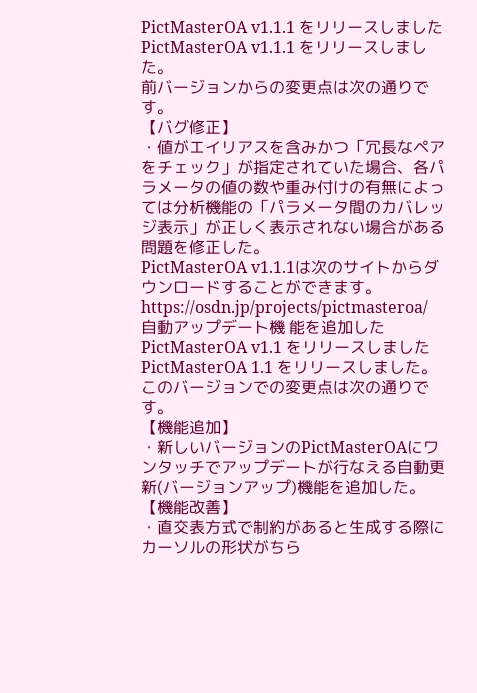PictMasterOA v1.1.1 をリリースしました
PictMasterOA v1.1.1 をリリースしました。
前バージョンからの変更点は次の通りです。
【バグ修正】
・値がエイリアスを含みかつ「冗長なペアをチェック」が指定されていた場合、各パラメータの値の数や重み付けの有無によっては分析機能の「パラメータ間のカバレッジ表示」が正しく表示されない場合がある問題を修正した。
PictMasterOA v1.1.1は次のサイトからダウンロードすることができます。
https://osdn.jp/projects/pictmasteroa/
自動アップデート機 能を追加したPictMasterOA v1.1 をリリースしました
PictMasterOA 1.1 をリリースしました。
このバージョンでの変更点は次の通りです。
【機能追加】
・新しいバージョンのPictMasterOAにワンタッチでアップデートが行なえる自動更新(バージョンアップ)機能を追加した。
【機能改善】
・直交表方式で制約があると生成する際にカーソルの形状がちら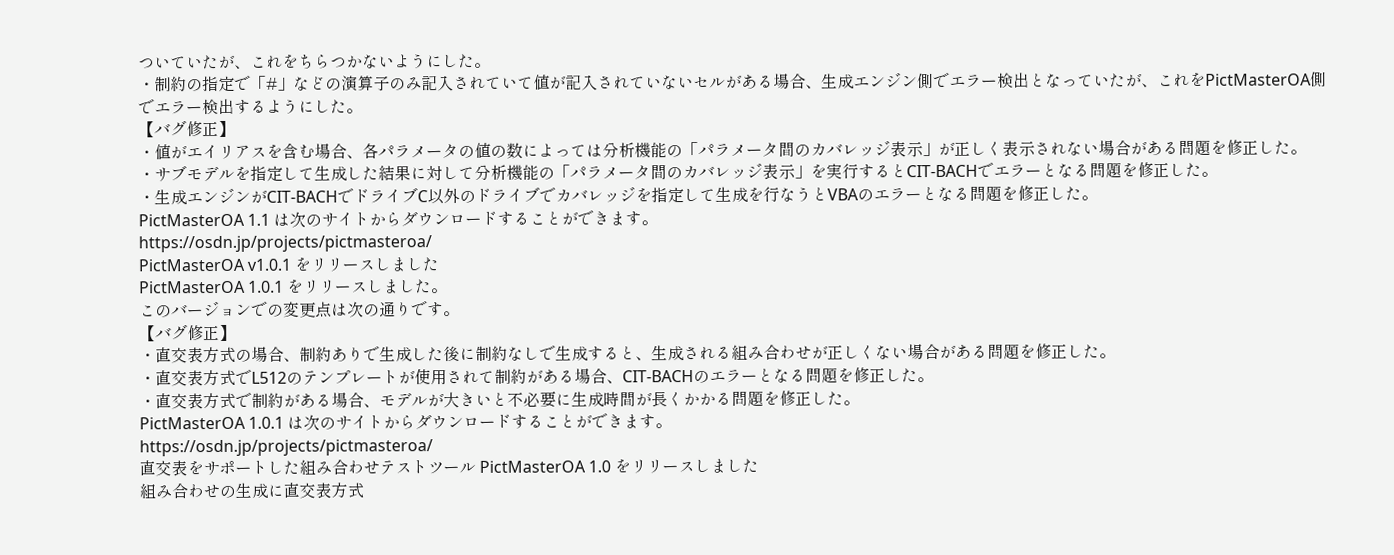ついていたが、これをちらつかないようにした。
・制約の指定で「#」などの演算子のみ記入されていて値が記入されていないセルがある場合、生成エンジン側でエラー検出となっていたが、これをPictMasterOA側でエラー検出するようにした。
【バグ修正】
・値がエイリアスを含む場合、各パラメータの値の数によっては分析機能の「パラメータ間のカバレッジ表示」が正しく表示されない場合がある問題を修正した。
・サブモデルを指定して生成した結果に対して分析機能の「パラメータ間のカバレッジ表示」を実行するとCIT-BACHでエラーとなる問題を修正した。
・生成エンジンがCIT-BACHでドライブC以外のドライブでカバレッジを指定して生成を行なうとVBAのエラーとなる問題を修正した。
PictMasterOA 1.1 は次のサイトからダウンロードすることができます。
https://osdn.jp/projects/pictmasteroa/
PictMasterOA v1.0.1 をリリースしました
PictMasterOA 1.0.1 をリリースしました。
このバージョンでの変更点は次の通りです。
【バグ修正】
・直交表方式の場合、制約ありで生成した後に制約なしで生成すると、生成される組み合わせが正しくない場合がある問題を修正した。
・直交表方式でL512のテンプレートが使用されて制約がある場合、CIT-BACHのエラーとなる問題を修正した。
・直交表方式で制約がある場合、モデルが大きいと不必要に生成時間が長くかかる問題を修正した。
PictMasterOA 1.0.1 は次のサイトからダウンロードすることができます。
https://osdn.jp/projects/pictmasteroa/
直交表をサポートした組み合わせテストツール PictMasterOA 1.0 をリリースしました
組み合わせの生成に直交表方式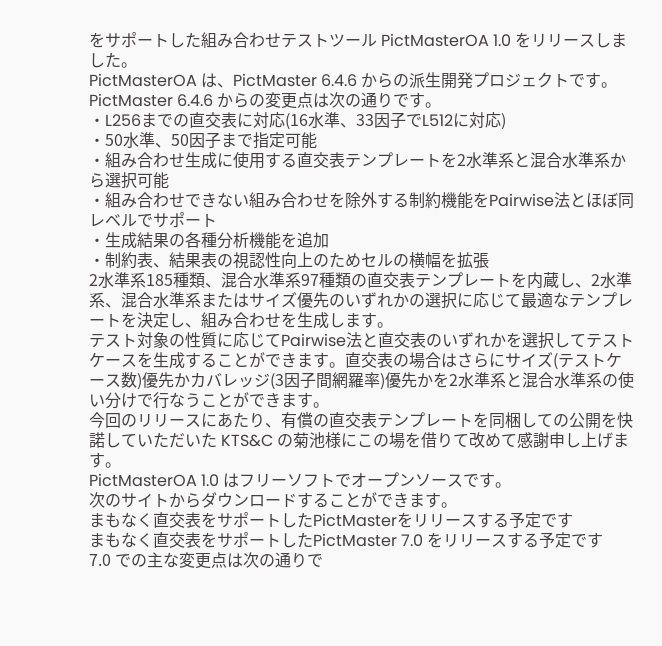をサポートした組み合わせテストツール PictMasterOA 1.0 をリリースしました。
PictMasterOA は、PictMaster 6.4.6 からの派生開発プロジェクトです。
PictMaster 6.4.6 からの変更点は次の通りです。
・L256までの直交表に対応(16水準、33因子でL512に対応)
・50水準、50因子まで指定可能
・組み合わせ生成に使用する直交表テンプレートを2水準系と混合水準系から選択可能
・組み合わせできない組み合わせを除外する制約機能をPairwise法とほぼ同レベルでサポート
・生成結果の各種分析機能を追加
・制約表、結果表の視認性向上のためセルの横幅を拡張
2水準系185種類、混合水準系97種類の直交表テンプレートを内蔵し、2水準系、混合水準系またはサイズ優先のいずれかの選択に応じて最適なテンプレートを決定し、組み合わせを生成します。
テスト対象の性質に応じてPairwise法と直交表のいずれかを選択してテストケースを生成することができます。直交表の場合はさらにサイズ(テストケース数)優先かカバレッジ(3因子間網羅率)優先かを2水準系と混合水準系の使い分けで行なうことができます。
今回のリリースにあたり、有償の直交表テンプレートを同梱しての公開を快諾していただいた KTS&C の菊池様にこの場を借りて改めて感謝申し上げます。
PictMasterOA 1.0 はフリーソフトでオープンソースです。
次のサイトからダウンロードすることができます。
まもなく直交表をサポートしたPictMasterをリリースする予定です
まもなく直交表をサポートしたPictMaster 7.0 をリリースする予定です
7.0 での主な変更点は次の通りで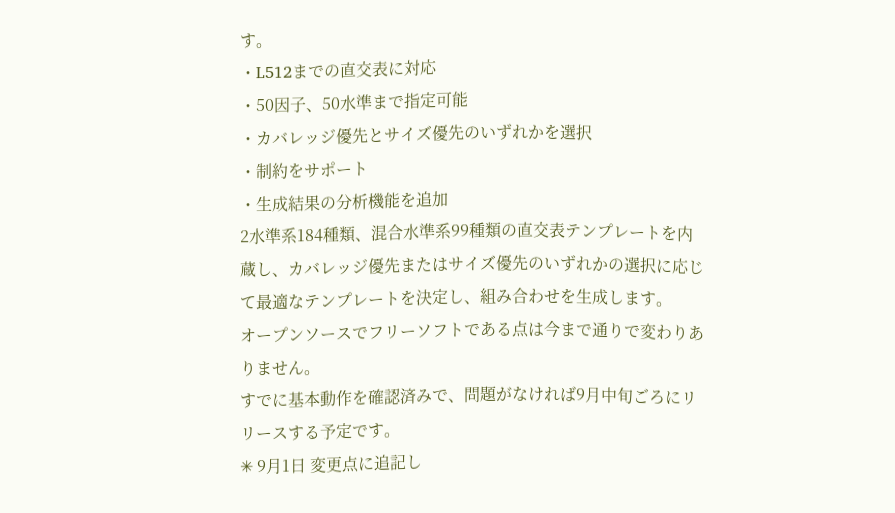す。
・L512までの直交表に対応
・50因子、50水準まで指定可能
・カバレッジ優先とサイズ優先のいずれかを選択
・制約をサポート
・生成結果の分析機能を追加
2水準系184種類、混合水準系99種類の直交表テンプレートを内蔵し、カバレッジ優先またはサイズ優先のいずれかの選択に応じて最適なテンプレートを決定し、組み合わせを生成します。
オープンソースでフリーソフトである点は今まで通りで変わりありません。
すでに基本動作を確認済みで、問題がなければ9月中旬ごろにリリースする予定です。
✳ 9月1日 変更点に追記し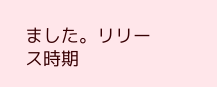ました。リリース時期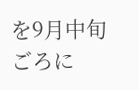を9月中旬ごろに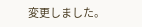変更しました。